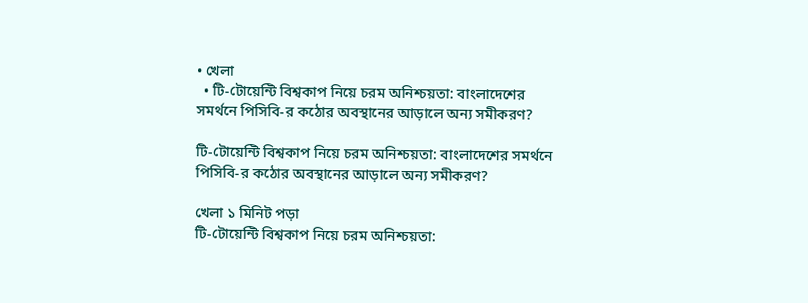• খেলা
  • টি-টোয়েন্টি বিশ্বকাপ নিয়ে চরম অনিশ্চয়তা: বাংলাদেশের সমর্থনে পিসিবি-র কঠোর অবস্থানের আড়ালে অন্য সমীকরণ?

টি-টোয়েন্টি বিশ্বকাপ নিয়ে চরম অনিশ্চয়তা: বাংলাদেশের সমর্থনে পিসিবি-র কঠোর অবস্থানের আড়ালে অন্য সমীকরণ?

খেলা ১ মিনিট পড়া
টি-টোয়েন্টি বিশ্বকাপ নিয়ে চরম অনিশ্চয়তা: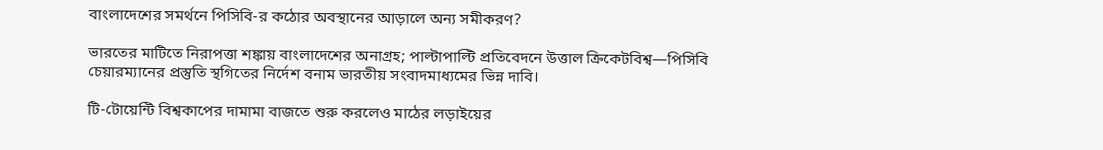বাংলাদেশের সমর্থনে পিসিবি-র কঠোর অবস্থানের আড়ালে অন্য সমীকরণ?

ভারতের মাটিতে নিরাপত্তা শঙ্কায় বাংলাদেশের অনাগ্রহ; পাল্টাপাল্টি প্রতিবেদনে উত্তাল ক্রিকেটবিশ্ব—পিসিবি চেয়ারম্যানের প্রস্তুতি স্থগিতের নির্দেশ বনাম ভারতীয় সংবাদমাধ্যমের ভিন্ন দাবি।

টি-টোয়েন্টি বিশ্বকাপের দামামা বাজতে শুরু করলেও মাঠের লড়াইয়ের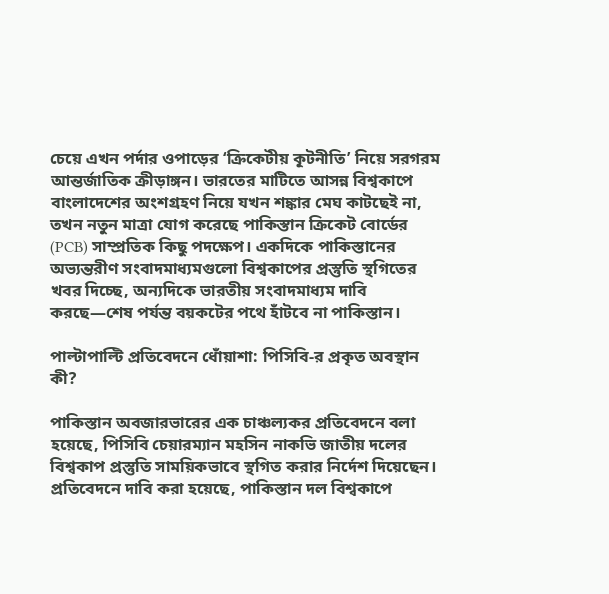চেয়ে এখন পর্দার ওপাড়ের ‘ক্রিকেটীয় কূটনীতি’ নিয়ে সরগরম আন্তর্জাতিক ক্রীড়াঙ্গন। ভারতের মাটিতে আসন্ন বিশ্বকাপে বাংলাদেশের অংশগ্রহণ নিয়ে যখন শঙ্কার মেঘ কাটছেই না, তখন নতুন মাত্রা যোগ করেছে পাকিস্তান ক্রিকেট বোর্ডের (PCB) সাম্প্রতিক কিছু পদক্ষেপ। একদিকে পাকিস্তানের অভ্যন্তরীণ সংবাদমাধ্যমগুলো বিশ্বকাপের প্রস্তুতি স্থগিতের খবর দিচ্ছে, অন্যদিকে ভারতীয় সংবাদমাধ্যম দাবি করছে—শেষ পর্যন্ত বয়কটের পথে হাঁটবে না পাকিস্তান।

পাল্টাপাল্টি প্রতিবেদনে ধোঁয়াশা: পিসিবি-র প্রকৃত অবস্থান কী?

পাকিস্তান অবজারভারের এক চাঞ্চল্যকর প্রতিবেদনে বলা হয়েছে, পিসিবি চেয়ারম্যান মহসিন নাকভি জাতীয় দলের বিশ্বকাপ প্রস্তুতি সাময়িকভাবে স্থগিত করার নির্দেশ দিয়েছেন। প্রতিবেদনে দাবি করা হয়েছে, পাকিস্তান দল বিশ্বকাপে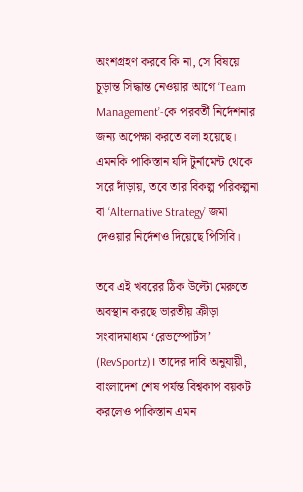অংশগ্রহণ করবে কি না, সে বিষয়ে চূড়ান্ত সিদ্ধান্ত নেওয়ার আগে ‘Team Management’-কে পরবর্তী নির্দেশনার জন্য অপেক্ষা করতে বলা হয়েছে। এমনকি পাকিস্তান যদি টুর্নামেন্ট থেকে সরে দাঁড়ায়, তবে তার বিকল্প পরিকল্পনা বা ‘Alternative Strategy’ জমা দেওয়ার নির্দেশও দিয়েছে পিসিবি।

তবে এই খবরের ঠিক উল্টো মেরুতে অবস্থান করছে ভারতীয় ক্রীড়া সংবাদমাধ্যম ‘রেভস্পোর্টস’ (RevSportz)। তাদের দাবি অনুযায়ী, বাংলাদেশ শেষ পর্যন্ত বিশ্বকাপ বয়কট করলেও পাকিস্তান এমন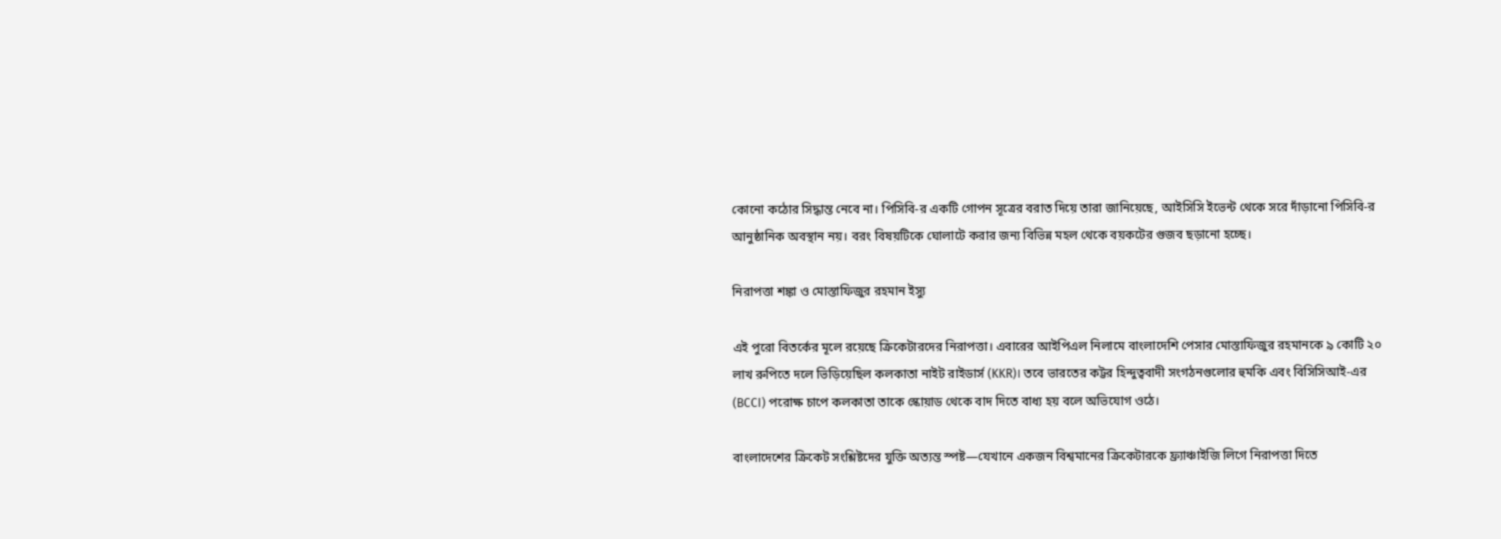কোনো কঠোর সিদ্ধান্ত নেবে না। পিসিবি-র একটি গোপন সূত্রের বরাত দিয়ে তারা জানিয়েছে, আইসিসি ইভেন্ট থেকে সরে দাঁড়ানো পিসিবি-র আনুষ্ঠানিক অবস্থান নয়। বরং বিষয়টিকে ঘোলাটে করার জন্য বিভিন্ন মহল থেকে বয়কটের গুজব ছড়ানো হচ্ছে।

নিরাপত্তা শঙ্কা ও মোস্তাফিজুর রহমান ইস্যু

এই পুরো বিতর্কের মূলে রয়েছে ক্রিকেটারদের নিরাপত্তা। এবারের আইপিএল নিলামে বাংলাদেশি পেসার মোস্তাফিজুর রহমানকে ৯ কোটি ২০ লাখ রুপিতে দলে ভিড়িয়েছিল কলকাতা নাইট রাইডার্স (KKR)। তবে ভারতের কট্টর হিন্দুত্ববাদী সংগঠনগুলোর হুমকি এবং বিসিসিআই-এর (BCCI) পরোক্ষ চাপে কলকাতা তাকে স্কোয়াড থেকে বাদ দিতে বাধ্য হয় বলে অভিযোগ ওঠে।

বাংলাদেশের ক্রিকেট সংশ্লিষ্টদের যুক্তি অত্যন্ত স্পষ্ট—যেখানে একজন বিশ্বমানের ক্রিকেটারকে ফ্র্যাঞ্চাইজি লিগে নিরাপত্তা দিতে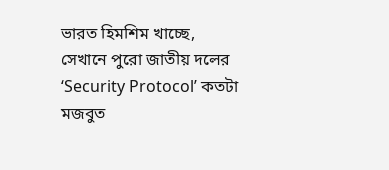ভারত হিমশিম খাচ্ছে, সেখানে পুরো জাতীয় দলের ‘Security Protocol’ কতটা মজবুত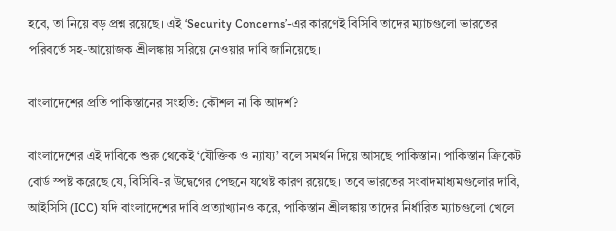হবে, তা নিয়ে বড় প্রশ্ন রয়েছে। এই ‘Security Concerns’-এর কারণেই বিসিবি তাদের ম্যাচগুলো ভারতের পরিবর্তে সহ-আয়োজক শ্রীলঙ্কায় সরিয়ে নেওয়ার দাবি জানিয়েছে।

বাংলাদেশের প্রতি পাকিস্তানের সংহতি: কৌশল না কি আদর্শ?

বাংলাদেশের এই দাবিকে শুরু থেকেই ‘যৌক্তিক ও ন্যায্য’ বলে সমর্থন দিয়ে আসছে পাকিস্তান। পাকিস্তান ক্রিকেট বোর্ড স্পষ্ট করেছে যে, বিসিবি-র উদ্বেগের পেছনে যথেষ্ট কারণ রয়েছে। তবে ভারতের সংবাদমাধ্যমগুলোর দাবি, আইসিসি (ICC) যদি বাংলাদেশের দাবি প্রত্যাখ্যানও করে, পাকিস্তান শ্রীলঙ্কায় তাদের নির্ধারিত ম্যাচগুলো খেলে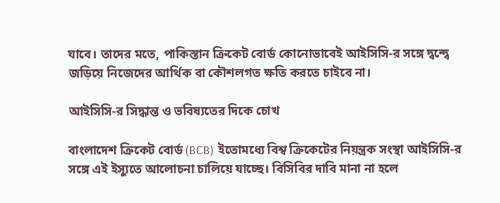যাবে। তাদের মতে, পাকিস্তান ক্রিকেট বোর্ড কোনোভাবেই আইসিসি-র সঙ্গে দ্বন্দ্বে জড়িয়ে নিজেদের আর্থিক বা কৌশলগত ক্ষতি করতে চাইবে না।

আইসিসি-র সিদ্ধান্ত ও ভবিষ্যতের দিকে চোখ

বাংলাদেশ ক্রিকেট বোর্ড (BCB) ইতোমধ্যে বিশ্ব ক্রিকেটের নিয়ন্ত্রক সংস্থা আইসিসি-র সঙ্গে এই ইস্যুতে আলোচনা চালিয়ে যাচ্ছে। বিসিবির দাবি মানা না হলে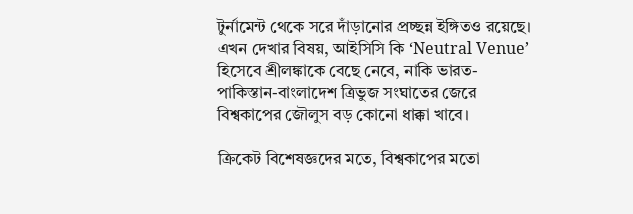টুর্নামেন্ট থেকে সরে দাঁড়ানোর প্রচ্ছন্ন ইঙ্গিতও রয়েছে। এখন দেখার বিষয়, আইসিসি কি ‘Neutral Venue’ হিসেবে শ্রীলঙ্কাকে বেছে নেবে, নাকি ভারত-পাকিস্তান-বাংলাদেশ ত্রিভুজ সংঘাতের জেরে বিশ্বকাপের জৌলুস বড় কোনো ধাক্কা খাবে।

ক্রিকেট বিশেষজ্ঞদের মতে, বিশ্বকাপের মতো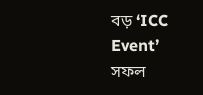বড় ‘ICC Event’ সফল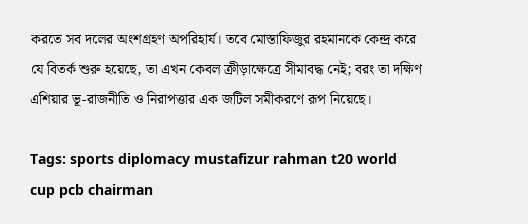করতে সব দলের অংশগ্রহণ অপরিহার্য। তবে মোস্তাফিজুর রহমানকে কেন্দ্র করে যে বিতর্ক শুরু হয়েছে, তা এখন কেবল ক্রীড়াক্ষেত্রে সীমাবদ্ধ নেই; বরং তা দক্ষিণ এশিয়ার ভূ-রাজনীতি ও নিরাপত্তার এক জটিল সমীকরণে রূপ নিয়েছে।

Tags: sports diplomacy mustafizur rahman t20 world cup pcb chairman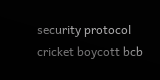security protocol cricket boycott bcb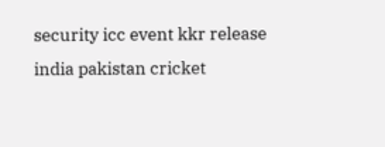security icc event kkr release india pakistan cricket